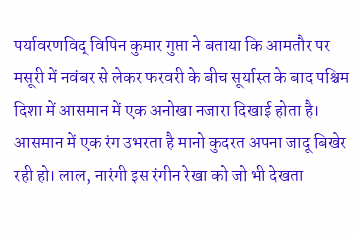पर्यावरणविद् विपिन कुमार गुप्ता ने बताया कि आमतौर पर मसूरी में नवंबर से लेकर फरवरी के बीच सूर्यास्त के बाद पश्चिम दिशा में आसमान में एक अनोखा नजारा दिखाई होता है। आसमान में एक रंग उभरता है मानो कुदरत अपना जादू बिखेर रही हो। लाल, नारंगी इस रंगीन रेखा को जो भी देखता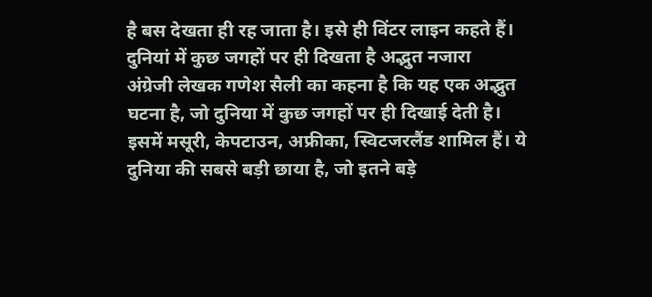है बस देखता ही रह जाता है। इसे ही विंटर लाइन कहते हैं।
दुनियां में कुछ जगहों पर ही दिखता है अद्भुत नजारा
अंग्रेजी लेखक गणेश सैली का कहना है कि यह एक अद्भुत घटना है, जो दुनिया में कुछ जगहों पर ही दिखाई देती है। इसमें मसूरी, केपटाउन, अफ्रीका, स्विटजरलैंड शामिल हैं। ये दुनिया की सबसे बड़ी छाया है, जो इतने बड़े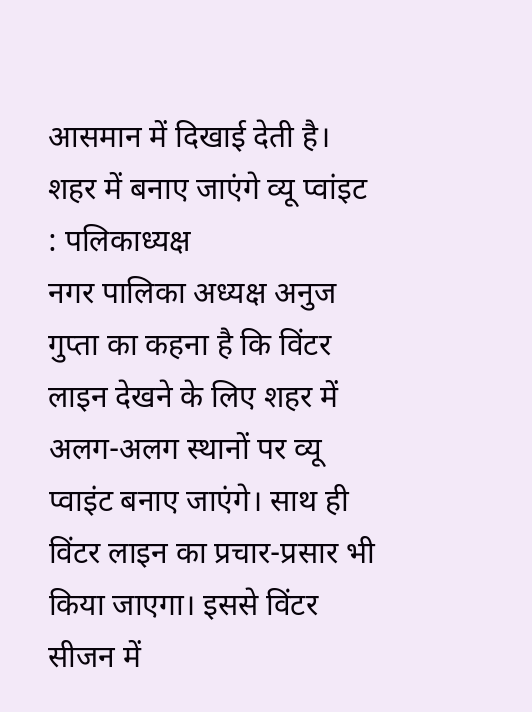आसमान में दिखाई देती है।
शहर में बनाए जाएंगे व्यू प्वांइट : पलिकाध्यक्ष
नगर पालिका अध्यक्ष अनुज गुप्ता का कहना है कि विंटर लाइन देखने के लिए शहर में अलग-अलग स्थानों पर व्यू प्वाइंट बनाए जाएंगे। साथ ही विंटर लाइन का प्रचार-प्रसार भी किया जाएगा। इससे विंटर सीजन में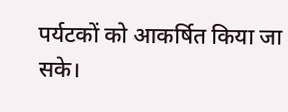पर्यटकों को आकर्षित किया जा सके।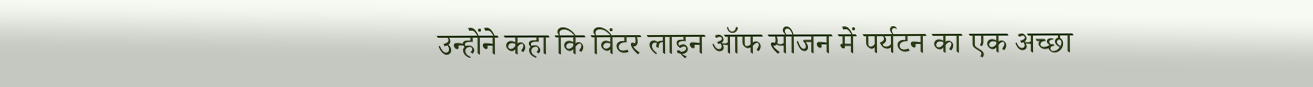उन्होंने कहा कि विंटर लाइन ऑफ सीजन में पर्यटन का एक अच्छा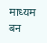माध्यम बन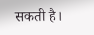सकती है।